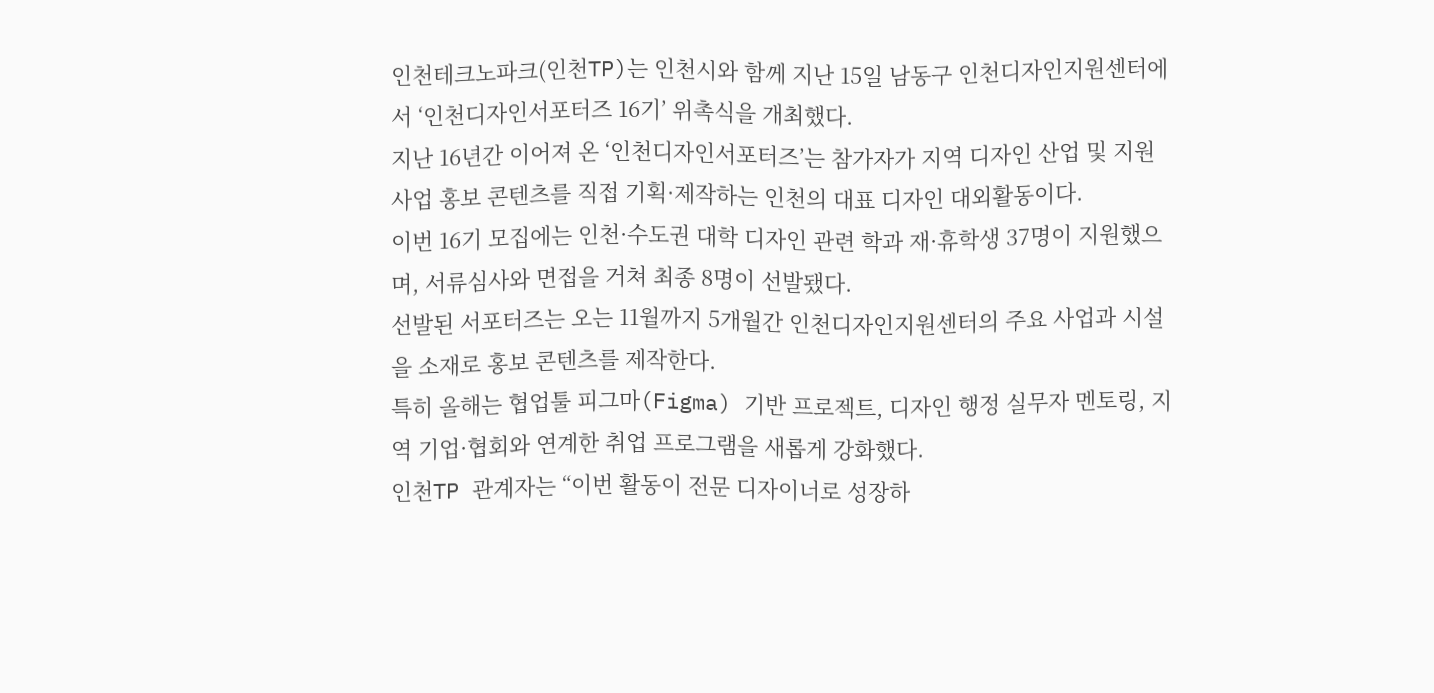인천테크노파크(인천TP)는 인천시와 함께 지난 15일 남동구 인천디자인지원센터에서 ‘인천디자인서포터즈 16기’ 위촉식을 개최했다.
지난 16년간 이어져 온 ‘인천디자인서포터즈’는 참가자가 지역 디자인 산업 및 지원 사업 홍보 콘텐츠를 직접 기획·제작하는 인천의 대표 디자인 대외활동이다.
이번 16기 모집에는 인천·수도권 대학 디자인 관련 학과 재·휴학생 37명이 지원했으며, 서류심사와 면접을 거쳐 최종 8명이 선발됐다.
선발된 서포터즈는 오는 11월까지 5개월간 인천디자인지원센터의 주요 사업과 시설을 소재로 홍보 콘텐츠를 제작한다.
특히 올해는 협업툴 피그마(Figma) 기반 프로젝트, 디자인 행정 실무자 멘토링, 지역 기업·협회와 연계한 취업 프로그램을 새롭게 강화했다.
인천TP 관계자는 “이번 활동이 전문 디자이너로 성장하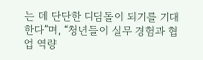는 데 단단한 디딤돌이 되기를 기대한다”며, “청년들이 실무 경험과 협업 역량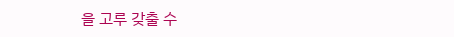을 고루 갖출 수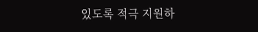있도록 적극 지원하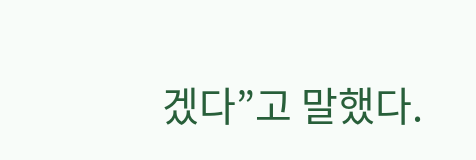겠다”고 말했다.